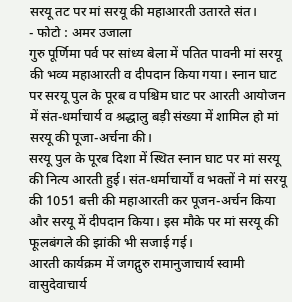सरयू तट पर मां सरयू की महाआरती उतारते संत।
- फोटो : अमर उजाला
गुरु पूर्णिमा पर्व पर सांध्य बेला में पतित पावनी मां सरयू की भव्य महाआरती व दीपदान किया गया। स्नान घाट पर सरयू पुल के पूरब व पश्चिम घाट पर आरती आयोजन में संत-धर्माचार्य व श्रद्धालु बड़ी संख्या में शामिल हो मां सरयू की पूजा-अर्चना की।
सरयू पुल के पूरब दिशा में स्थित स्नान घाट पर मां सरयू की नित्य आरती हुई। संत-धर्माचार्यों व भक्तों ने मां सरयू की 1051 बत्ती की महाआरती कर पूजन-अर्चन किया और सरयू में दीपदान किया। इस मौके पर मां सरयू की फूलबंगले की झांकी भी सजाई गई।
आरती कार्यक्रम में जगद्गुरु रामानुजाचार्य स्वामी वासुदेवाचार्य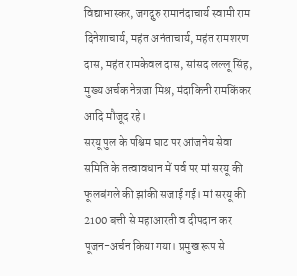विद्याभास्कर, जगद्गुरु रामानंदाचार्य स्वामी राम दिनेशाचार्य, महंत अनंताचार्य, महंत रामशरण दास, महंत रामकेवल दास, सांसद लल्लू सिंह, मुख्य अर्चक नेत्रजा मिश्र, मंदाकिनी रामकिंकर आदि मौजूद रहे।
सरयू पुल के पश्चिम घाट पर आंजनेय सेवा समिति के तत्वावधान में पर्व पर मां सरयू की फूलबंगले की झांकी सजाई गई। मां सरयू की 2100 बत्ती से महाआरती व दीपदान कर पूजन-अर्चन किया गया। प्रमुख रूप से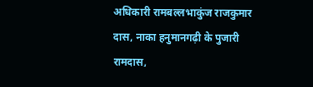अधिकारी रामबल्लभाकुंज राजकुमार दास, नाका हनुमानगढ़ी के पुजारी रामदास,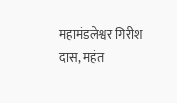महामंडलेश्वर गिरीश दास, महंत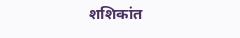शशिकांत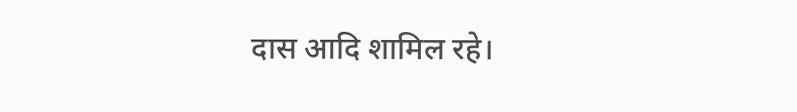दास आदि शामिल रहे।